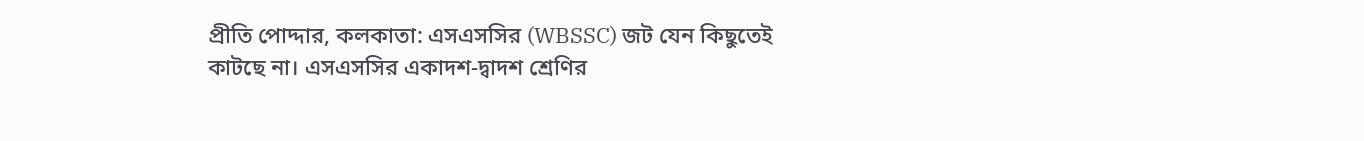প্রীতি পোদ্দার, কলকাতা: এসএসসির (WBSSC) জট যেন কিছুতেই কাটছে না। এসএসসির একাদশ-দ্বাদশ শ্রেণির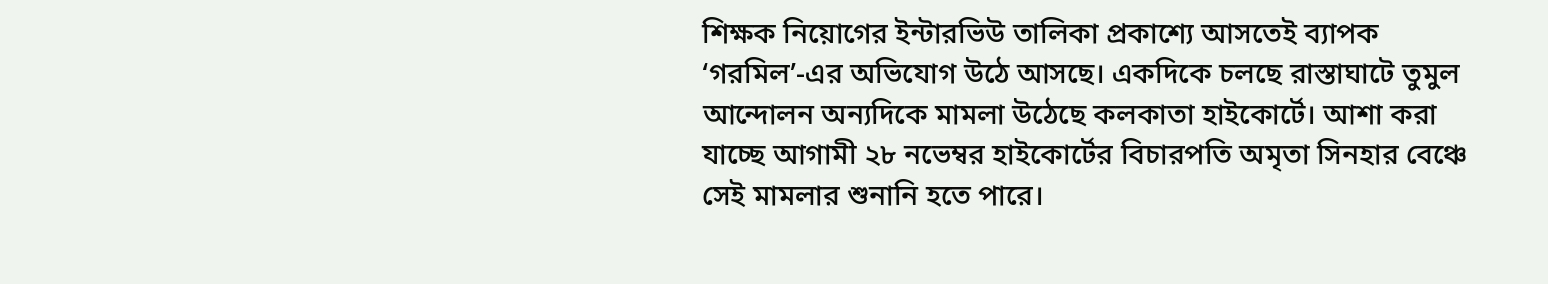শিক্ষক নিয়োগের ইন্টারভিউ তালিকা প্রকাশ্যে আসতেই ব্যাপক ‘গরমিল’-এর অভিযোগ উঠে আসছে। একদিকে চলছে রাস্তাঘাটে তুমুল আন্দোলন অন্যদিকে মামলা উঠেছে কলকাতা হাইকোর্টে। আশা করা যাচ্ছে আগামী ২৮ নভেম্বর হাইকোর্টের বিচারপতি অমৃতা সিনহার বেঞ্চে সেই মামলার শুনানি হতে পারে।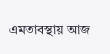এমতাবস্থায় আজ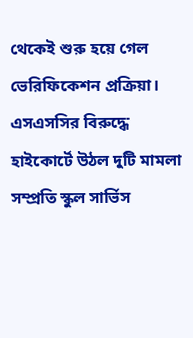থেকেই শুরু হয়ে গেল ভেরিফিকেশন প্রক্রিয়া।
এসএসসির বিরুদ্ধে হাইকোর্টে উঠল দুটি মামলা
সম্প্রতি স্কুল সার্ভিস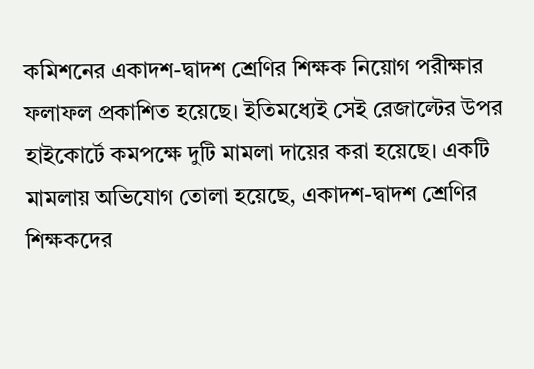কমিশনের একাদশ-দ্বাদশ শ্রেণির শিক্ষক নিয়োগ পরীক্ষার ফলাফল প্রকাশিত হয়েছে। ইতিমধ্যেই সেই রেজাল্টের উপর হাইকোর্টে কমপক্ষে দুটি মামলা দায়ের করা হয়েছে। একটি মামলায় অভিযোগ তোলা হয়েছে, একাদশ-দ্বাদশ শ্রেণির শিক্ষকদের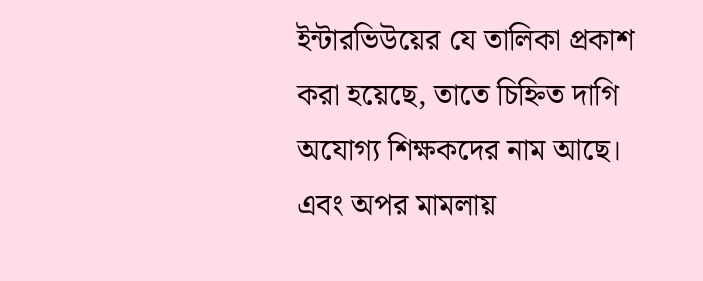ইন্টারভিউয়ের যে তালিকা প্রকাশ করা হয়েছে, তাতে চিহ্নিত দাগি অযোগ্য শিক্ষকদের নাম আছে। এবং অপর মামলায়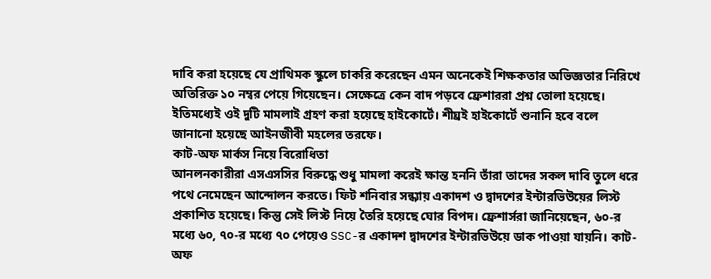দাবি করা হয়েছে যে প্রাথিমক স্কুলে চাকরি করেছেন এমন অনেকেই শিক্ষকতার অভিজ্ঞতার নিরিখে অতিরিক্ত ১০ নম্বর পেয়ে গিয়েছেন। সেক্ষেত্রে কেন বাদ পড়বে ফ্রেশাররা প্রশ্ন তোলা হয়েছে। ইতিমধ্যেই ওই দুটি মামলাই গ্রহণ করা হয়েছে হাইকোর্টে। শীঘ্রই হাইকোর্টে শুনানি হবে বলে জানানো হয়েছে আইনজীবী মহলের তরফে।
কাট-অফ মার্কস নিয়ে বিরোধিতা
আনলনকারীরা এসএসসির বিরুদ্ধে শুধু মামলা করেই ক্ষান্ত হননি তাঁরা তাদের সকল দাবি তুলে ধরে পথে নেমেছেন আন্দোলন করতে। ফিট শনিবার সন্ধ্যায় একাদশ ও দ্বাদশের ইন্টারভিউয়ের লিস্ট প্রকাশিত হয়েছে। কিন্তু সেই লিস্ট নিয়ে তৈরি হয়েছে ঘোর বিপদ। ফ্রেশার্সরা জানিয়েছেন, ৬০-র মধ্যে ৬০, ৭০-র মধ্যে ৭০ পেয়েও SSC-র একাদশ দ্বাদশের ইন্টারভিউয়ে ডাক পাওয়া যায়নি। কাট-অফ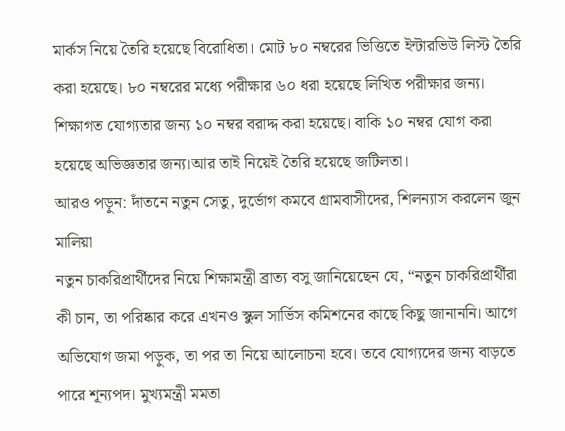মার্কস নিয়ে তৈরি হয়েছে বিরোধিতা। মোট ৮০ নম্বরের ভিত্তিতে ইন্টারভিউ লিস্ট তৈরি করা হয়েছে। ৮০ নম্বরের মধ্যে পরীক্ষার ৬০ ধরা হয়েছে লিখিত পরীক্ষার জন্য। শিক্ষাগত যোগ্যতার জন্য ১০ নম্বর বরাদ্দ করা হয়েছে। বাকি ১০ নম্বর যোগ করা হয়েছে অভিজ্ঞতার জন্য।আর তাই নিয়েই তৈরি হয়েছে জটিলতা।
আরও পড়ুন: দাঁতনে নতুন সেতু, দুর্ভোগ কমবে গ্রামবাসীদের, শিলন্যাস করলেন জুন মালিয়া
নতুন চাকরিপ্রার্থীদের নিয়ে শিক্ষামন্ত্রী ব্রাত্য বসু জানিয়েছেন যে, “নতুন চাকরিপ্রার্থীরা কী চান, তা পরিষ্কার করে এখনও স্কুল সার্ভিস কমিশনের কাছে কিছু জানাননি। আগে অভিযোগ জমা পড়ুক, তা পর তা নিয়ে আলোচনা হবে। তবে যোগ্যদের জন্য বাড়তে পারে শূন্যপদ। মুখ্যমন্ত্রী মমতা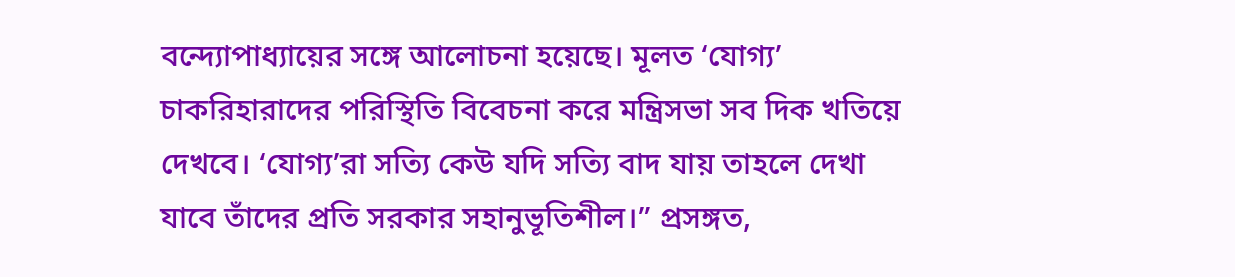বন্দ্যোপাধ্যায়ের সঙ্গে আলোচনা হয়েছে। মূলত ‘যোগ্য’ চাকরিহারাদের পরিস্থিতি বিবেচনা করে মন্ত্রিসভা সব দিক খতিয়ে দেখবে। ‘যোগ্য’রা সত্যি কেউ যদি সত্যি বাদ যায় তাহলে দেখা যাবে তাঁদের প্রতি সরকার সহানুভূতিশীল।” প্রসঙ্গত,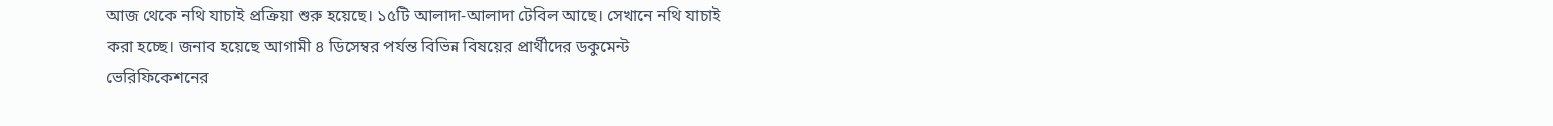আজ থেকে নথি যাচাই প্রক্রিয়া শুরু হয়েছে। ১৫টি আলাদা-আলাদা টেবিল আছে। সেখানে নথি যাচাই করা হচ্ছে। জনাব হয়েছে আগামী ৪ ডিসেম্বর পর্যন্ত বিভিন্ন বিষয়ের প্রার্থীদের ডকুমেন্ট ভেরিফিকেশনের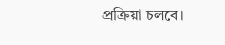প্রক্রিয়া চলবে।